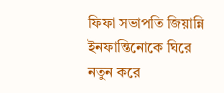ফিফা সভাপতি জিয়ান্নি ইনফান্তিনোকে ঘিরে নতুন করে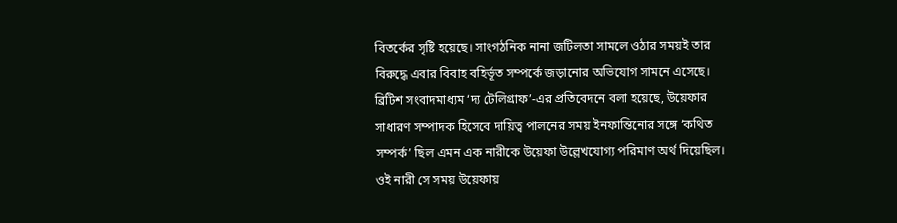বিতর্কের সৃষ্টি হয়েছে। সাংগঠনিক নানা জটিলতা সামলে ওঠার সময়ই তার বিরুদ্ধে এবার বিবাহ বহির্ভূত সম্পর্কে জড়ানোর অভিযোগ সামনে এসেছে।
ব্রিটিশ সংবাদমাধ্যম ‘দ্য টেলিগ্রাফ’-এর প্রতিবেদনে বলা হয়েছে, উয়েফার সাধারণ সম্পাদক হিসেবে দায়িত্ব পালনের সময় ইনফান্তিনোর সঙ্গে ‘কথিত সম্পর্ক’ ছিল এমন এক নারীকে উয়েফা উল্লেখযোগ্য পরিমাণ অর্থ দিয়েছিল। ওই নারী সে সময় উয়েফায়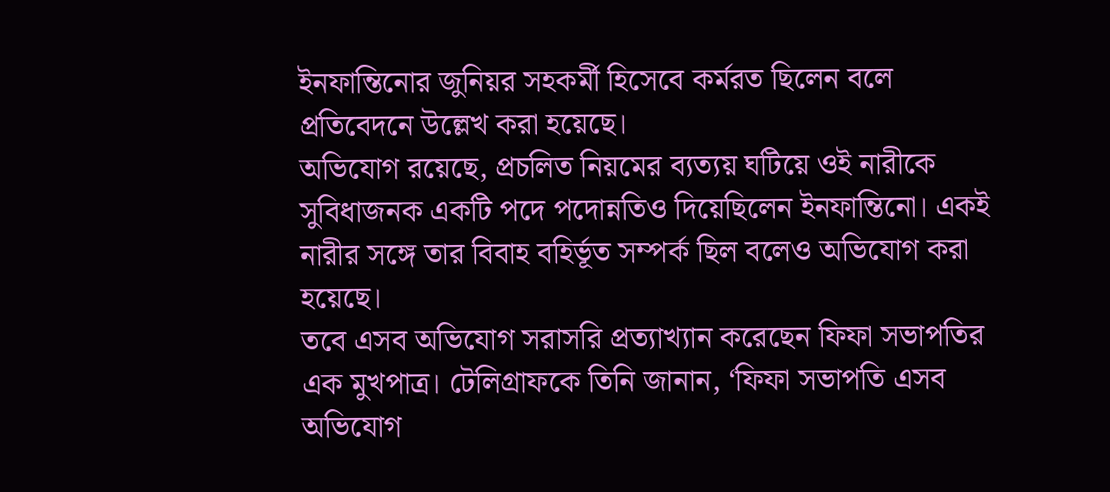ইনফান্তিনোর জুনিয়র সহকর্মী হিসেবে কর্মরত ছিলেন বলে প্রতিবেদনে উল্লেখ করা হয়েছে।
অভিযোগ রয়েছে, প্রচলিত নিয়মের ব্যত্যয় ঘটিয়ে ওই নারীকে সুবিধাজনক একটি পদে পদোন্নতিও দিয়েছিলেন ইনফান্তিনো। একই নারীর সঙ্গে তার বিবাহ বহির্ভূত সম্পর্ক ছিল বলেও অভিযোগ করা হয়েছে।
তবে এসব অভিযোগ সরাসরি প্রত্যাখ্যান করেছেন ফিফা সভাপতির এক মুখপাত্র। টেলিগ্রাফকে তিনি জানান, ‘ফিফা সভাপতি এসব অভিযোগ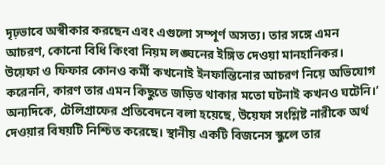দৃঢ়ভাবে অস্বীকার করছেন এবং এগুলো সম্পূর্ণ অসত্য। তার সঙ্গে এমন আচরণ, কোনো বিধি কিংবা নিয়ম লঙ্ঘনের ইঙ্গিত দেওয়া মানহানিকর। উয়েফা ও ফিফার কোনও কর্মী কখনোই ইনফান্তিনোর আচরণ নিয়ে অভিযোগ করেননি, কারণ তার এমন কিছুতে জড়িত থাকার মতো ঘটনাই কখনও ঘটেনি।’
অন্যদিকে, টেলিগ্রাফের প্রতিবেদনে বলা হয়েছে, উয়েফা সংশ্লিষ্ট নারীকে অর্থ দেওয়ার বিষয়টি নিশ্চিত করেছে। স্থানীয় একটি বিজনেস স্কুলে তার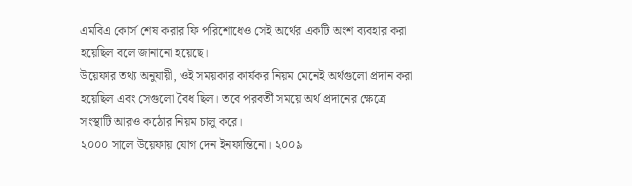এমবিএ কোর্স শেষ করার ফি পরিশোধেও সেই অর্থের একটি অংশ ব্যবহার করা হয়েছিল বলে জানানো হয়েছে।
উয়েফার তথ্য অনুযায়ী, ওই সময়কার কার্যকর নিয়ম মেনেই অর্থগুলো প্রদান করা হয়েছিল এবং সেগুলো বৈধ ছিল। তবে পরবর্তী সময়ে অর্থ প্রদানের ক্ষেত্রে সংস্থাটি আরও কঠোর নিয়ম চালু করে।
২০০০ সালে উয়েফায় যোগ দেন ইনফান্তিনো। ২০০৯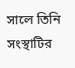সালে তিনি সংস্থাটির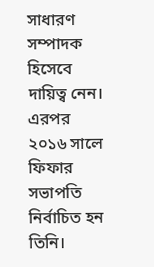সাধারণ সম্পাদক হিসেবে দায়িত্ব নেন। এরপর ২০১৬ সালে ফিফার সভাপতি নির্বাচিত হন তিনি।